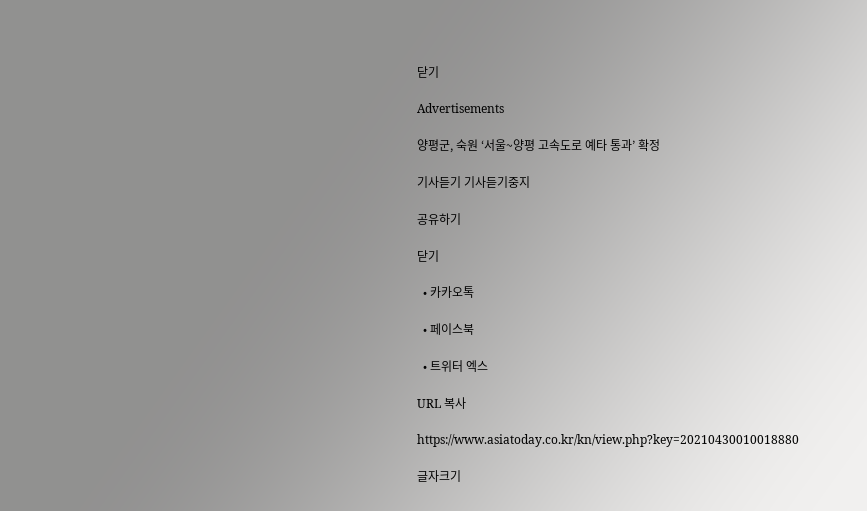닫기

Advertisements

양평군, 숙원 ‘서울~양평 고속도로 예타 통과’ 확정

기사듣기 기사듣기중지

공유하기

닫기

  • 카카오톡

  • 페이스북

  • 트위터 엑스

URL 복사

https://www.asiatoday.co.kr/kn/view.php?key=20210430010018880

글자크기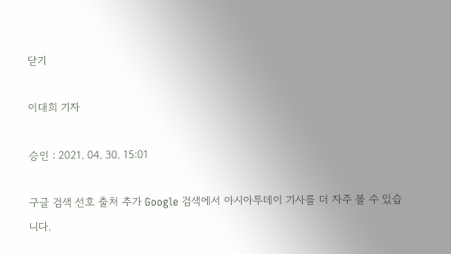닫기

이대희 기자

승인 : 2021. 04. 30. 15:01

구글 검색 선호 출처 추가 Google 검색에서 아시아투데이 기사를 더 자주 볼 수 있습니다.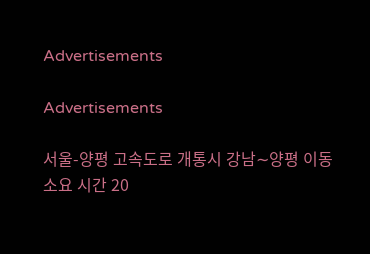Advertisements

Advertisements

서울-양평 고속도로 개통시 강남∼양평 이동 소요 시간 20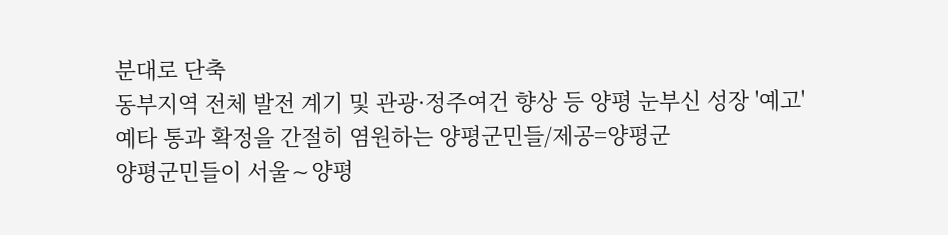분대로 단축
동부지역 전체 발전 계기 및 관광·정주여건 향상 등 양평 눈부신 성장 '예고'
예타 통과 확정을 간절히 염원하는 양평군민들/제공=양평군
양평군민들이 서울∼양평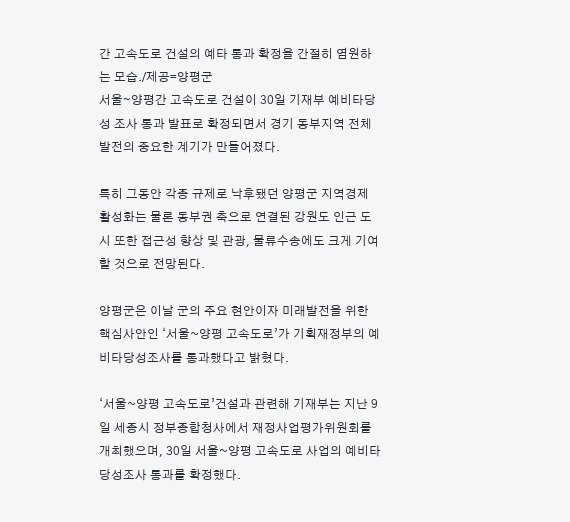간 고속도로 건설의 예타 통과 확정을 간절히 염원하는 모습./제공=양평군
서울∼양평간 고속도로 건설이 30일 기재부 예비타당성 조사 통과 발표로 확정되면서 경기 동부지역 전체 발전의 중요한 계기가 만들어졌다.

특히 그동안 각종 규제로 낙후됐던 양평군 지역경제 활성화는 물론 동부권 축으로 연결된 강원도 인근 도시 또한 접근성 향상 및 관광, 물류수송에도 크게 기여할 것으로 전망된다.

양평군은 이날 군의 주요 현안이자 미래발전을 위한 핵심사안인 ‘서울~양평 고속도로’가 기획재정부의 예비타당성조사를 통과했다고 밝혔다.

‘서울~양평 고속도로’건설과 관련해 기재부는 지난 9일 세종시 정부종합청사에서 재정사업평가위원회를 개최했으며, 30일 서울~양평 고속도로 사업의 예비타당성조사 통과를 확정했다.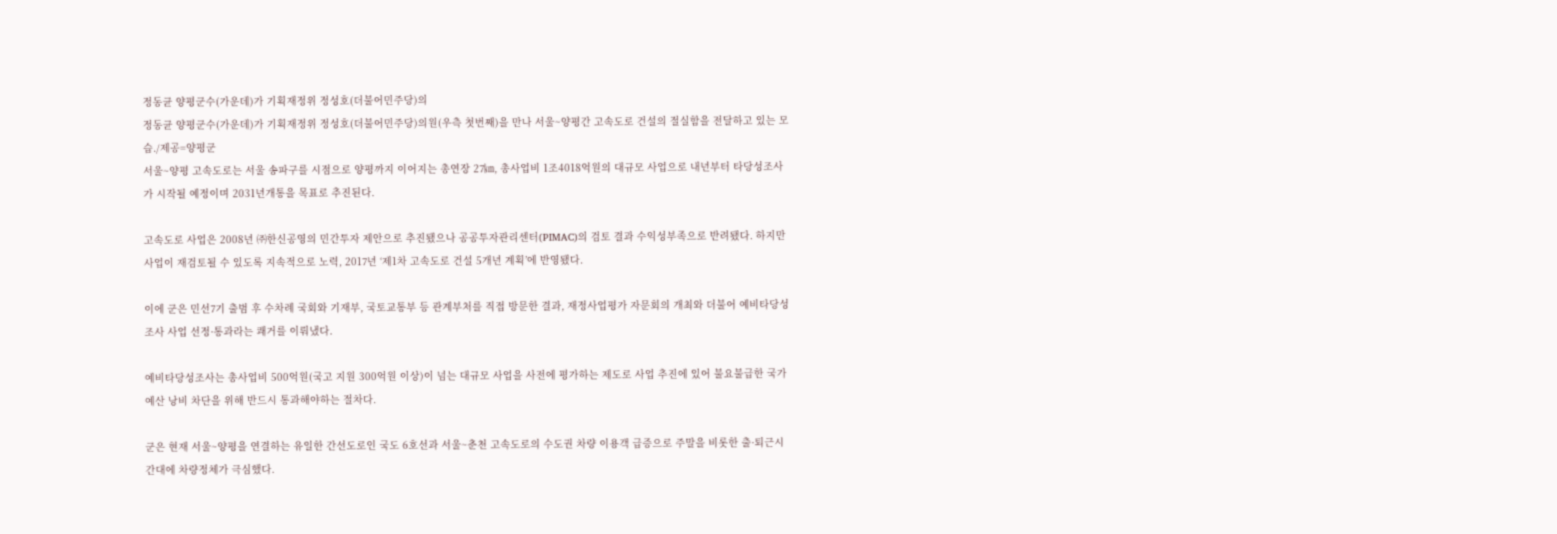정동균 양평군수(가운데)가 기획재정위 정성호(더불어민주당)의
정동균 양평군수(가운데)가 기획재정위 정성호(더불어민주당)의원(우측 첫번째)을 만나 서울~양평간 고속도로 건설의 절실함을 전달하고 있는 모습./제공=양평군
서울~양평 고속도로는 서울 송파구를 시점으로 양평까지 이어지는 총연장 27㎞, 총사업비 1조4018억원의 대규모 사업으로 내년부터 타당성조사가 시작될 예정이며 2031년개통을 목표로 추진된다.

고속도로 사업은 2008년 ㈜한신공영의 민간투자 제안으로 추진됐으나 공공투자관리센터(PIMAC)의 검토 결과 수익성부족으로 반려됐다. 하지만 사업이 재검토될 수 있도록 지속적으로 노력, 2017년 ‘제1차 고속도로 건설 5개년 계획’에 반영됐다.

이에 군은 민선7기 출범 후 수차례 국회와 기재부, 국토교통부 등 관계부처를 직접 방문한 결과, 재정사업평가 자문회의 개최와 더불어 예비타당성조사 사업 선정·통과라는 쾌거를 이뤄냈다.

예비타당성조사는 총사업비 500억원(국고 지원 300억원 이상)이 넘는 대규모 사업을 사전에 평가하는 제도로 사업 추진에 있어 불요불급한 국가예산 낭비 차단을 위해 반드시 통과해야하는 절차다.

군은 현재 서울~양평을 연결하는 유일한 간선도로인 국도 6호선과 서울~춘천 고속도로의 수도권 차량 이용객 급증으로 주말을 비롯한 출·퇴근시간대에 차량정체가 극심했다.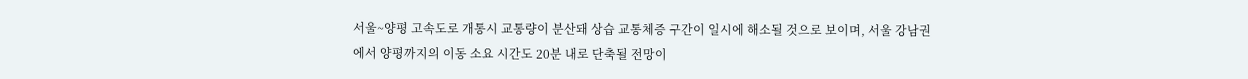서울~양평 고속도로 개통시 교통량이 분산돼 상습 교통체증 구간이 일시에 해소될 것으로 보이며, 서울 강남권에서 양평까지의 이동 소요 시간도 20분 내로 단축될 전망이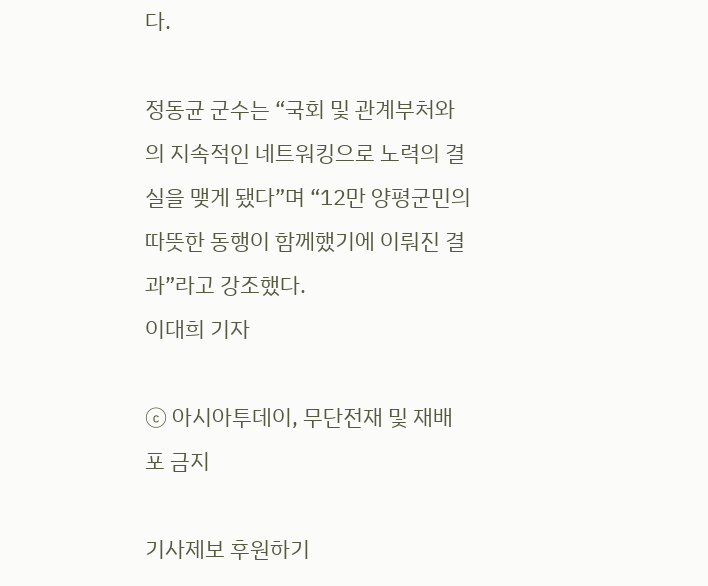다.

정동균 군수는 “국회 및 관계부처와의 지속적인 네트워킹으로 노력의 결실을 맺게 됐다”며 “12만 양평군민의 따뜻한 동행이 함께했기에 이뤄진 결과”라고 강조했다.
이대희 기자

ⓒ 아시아투데이, 무단전재 및 재배포 금지

기사제보 후원하기